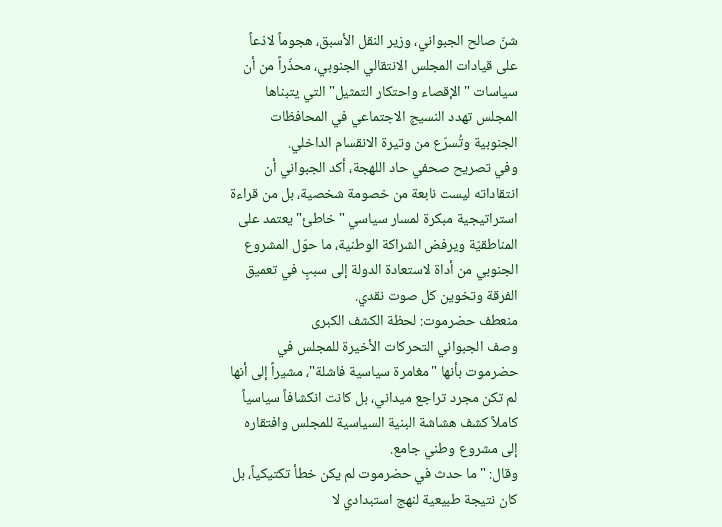شنّ صالح الجبواني، وزير النقل الأسبق، هجوماً لاذعاً على قيادات المجلس الانتقالي الجنوبي، محذّراً من أن سياسات "الإقصاء واحتكار التمثيل" التي يتبناها المجلس تهدد النسيج الاجتماعي في المحافظات الجنوبية وتُسرّع من وتيرة الانقسام الداخلي.
وفي تصريح صحفي حاد اللهجة، أكد الجبواني أن انتقاداته ليست نابعة من خصومة شخصية، بل من قراءة استراتيجية مبكرة لمسار سياسي "خاطئ" يعتمد على المناطقيّة ويرفض الشراكة الوطنية، ما حوّل المشروع الجنوبي من أداة لاستعادة الدولة إلى سببٍ في تعميق الفرقة وتخوين كل صوت نقدي.
منعطف حضرموت: لحظة الكشف الكبرى
وصف الجبواني التحركات الأخيرة للمجلس في حضرموت بأنها "مغامرة سياسية فاشلة"، مشيراً إلى أنها لم تكن مجرد تراجع ميداني، بل كانت انكشافاً سياسياً كاملاً كشف هشاشة البنية السياسية للمجلس وافتقاره إلى مشروع وطني جامع.
وقال: "ما حدث في حضرموت لم يكن خطأ تكتيكياً، بل كان نتيجة طبيعية لنهج استبدادي لا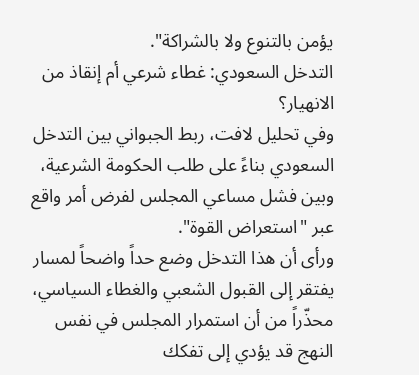يؤمن بالتنوع ولا بالشراكة".
التدخل السعودي: غطاء شرعي أم إنقاذ من الانهيار؟
وفي تحليل لافت، ربط الجبواني بين التدخل السعودي بناءً على طلب الحكومة الشرعية، وبين فشل مساعي المجلس لفرض أمر واقع عبر "استعراض القوة".
ورأى أن هذا التدخل وضع حداً واضحاً لمسار يفتقر إلى القبول الشعبي والغطاء السياسي، محذّراً من أن استمرار المجلس في نفس النهج قد يؤدي إلى تفكك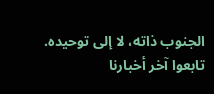الجنوب ذاته، لا إلى توحيده.
تابعوا آخر أخبارنا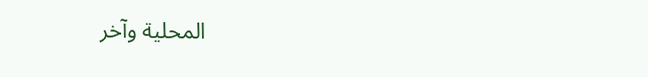المحلية وآخر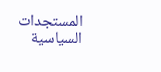المستجدات السياسية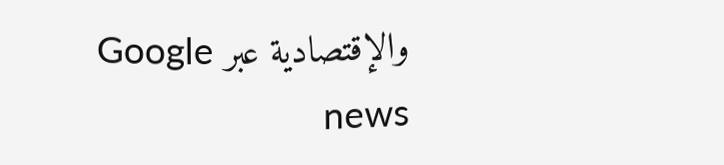والإقتصادية عبر Google news